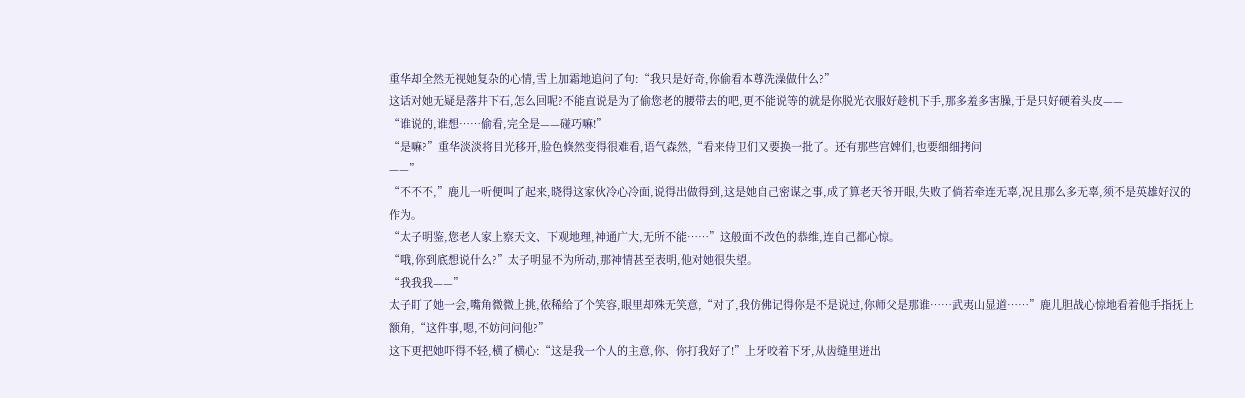重华却全然无视她复杂的心情,雪上加霜地追问了句:“我只是好奇,你偷看本尊洗澡做什么?”
这话对她无疑是落井下石,怎么回呢?不能直说是为了偷您老的腰带去的吧,更不能说等的就是你脱光衣服好趁机下手,那多羞多害臊,于是只好硬着头皮——
“谁说的,谁想……偷看,完全是——碰巧嘛!”
“是嘛?”重华淡淡将目光移开,脸色倏然变得很难看,语气森然,“看来侍卫们又要换一批了。还有那些宫婢们,也要细细拷问
——”
“不不不,”鹿儿一听便叫了起来,晓得这家伙冷心冷面,说得出做得到,这是她自己密谋之事,成了算老天爷开眼,失败了倘若牵连无辜,况且那么多无辜,须不是英雄好汉的作为。
“太子明鉴,您老人家上察天文、下观地理,神通广大,无所不能……”这般面不改色的恭维,连自己都心惊。
“哦,你到底想说什么?”太子明显不为所动,那神情甚至表明,他对她很失望。
“我我我——”
太子盯了她一会,嘴角微微上挑,依稀给了个笑容,眼里却殊无笑意,“对了,我仿佛记得你是不是说过,你师父是那谁……武夷山显道……”鹿儿胆战心惊地看着他手指抚上额角,“这件事,嗯,不妨问问他?”
这下更把她吓得不轻,横了横心:“这是我一个人的主意,你、你打我好了!”上牙咬着下牙,从齿缝里迸出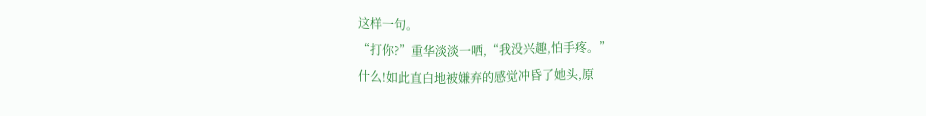这样一句。
“打你?”重华淡淡一哂,“我没兴趣,怕手疼。”
什么!如此直白地被嫌弃的感觉冲昏了她头,原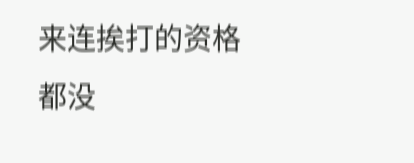来连挨打的资格都没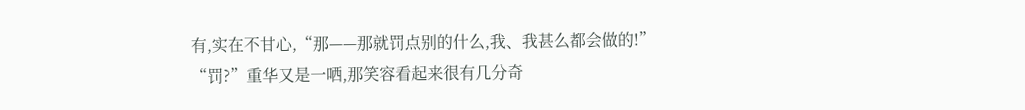有,实在不甘心,“那——那就罚点别的什么,我、我甚么都会做的!”
“罚?”重华又是一哂,那笑容看起来很有几分奇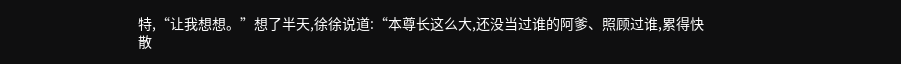特,“让我想想。”想了半天,徐徐说道:“本尊长这么大,还没当过谁的阿爹、照顾过谁,累得快散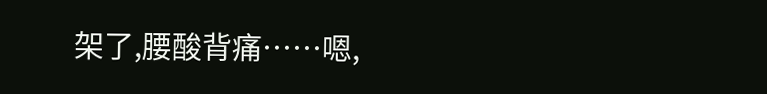架了,腰酸背痛……嗯,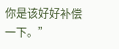你是该好好补偿一下。”